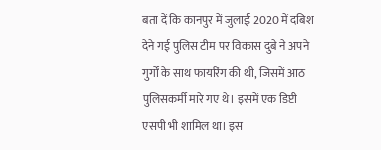बता दें कि कानपुर में जुलाई 2020 में दबिश देने गई पुलिस टीम पर विकास दुबे ने अपने गुर्गों के साथ फायरिंग की थी, जिसमें आठ पुलिसकर्मी मारे गए थे। इसमें एक डिप्टी एसपी भी शामिल था। इस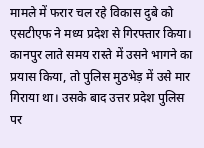मामले में फरार चल रहे विकास दुबे को एसटीएफ ने मध्य प्रदेश से गिरफ्तार किया। कानपुर लाते समय रास्ते में उसने भागने का प्रयास किया, तो पुलिस मुठभेड़ में उसे मार गिराया था। उसके बाद उत्तर प्रदेश पुलिस पर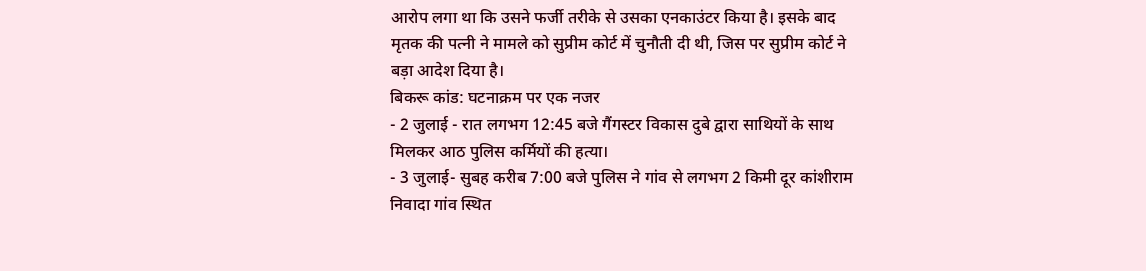आरोप लगा था कि उसने फर्जी तरीके से उसका एनकाउंटर किया है। इसके बाद मृतक की पत्नी ने मामले को सुप्रीम कोर्ट में चुनौती दी थी, जिस पर सुप्रीम कोर्ट ने बड़ा आदेश दिया है।
बिकरू कांड: घटनाक्रम पर एक नजर
- 2 जुलाई - रात लगभग 12:45 बजे गैंगस्टर विकास दुबे द्वारा साथियों के साथ मिलकर आठ पुलिस कर्मियों की हत्या।
- 3 जुलाई- सुबह करीब 7:00 बजे पुलिस ने गांव से लगभग 2 किमी दूर कांशीराम निवादा गांव स्थित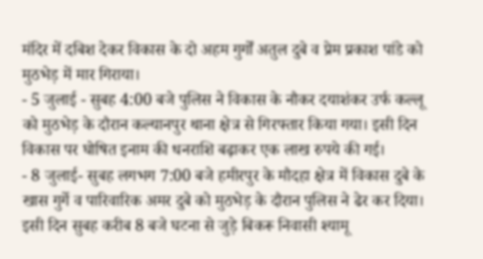मंदिर में दबिश देकर विकास के दो अहम गुर्गों अतुल दुबे व प्रेम प्रकाश पांडे को मुठभेड़ में मार गिराया।
- 5 जुलाई - सुबह 4:00 बजे पुलिस ने विकास के नौकर दयाशंकर उर्फ कल्लू को मुठभेड़ के दौरान कल्यानपुर थाना क्षेत्र से गिरफ्तार किया गया। इसी दिन विकास पर घोषित इनाम की धनराशि बढ़ाकर एक लाख रुपये की गई।
- 8 जुलाई- सुबह लगभग 7:00 बजे हमीरपुर के मौदहा क्षेत्र में विकास दुबे के खास गुर्गे व पारिवारिक अमर दुबे को मुठभेड़ के दौरान पुलिस ने ढेर कर दिया। इसी दिन सुबह करीब 8 बजे घटना से जुड़े बिकरू निवासी श्यामू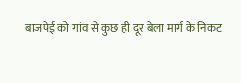बाजपेई को गांव से कुछ ही दूर बेला मार्ग के निकट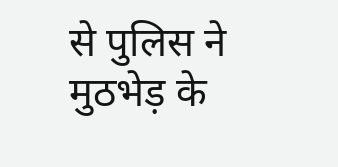से पुलिस ने मुठभेड़ के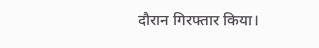दौरान गिरफ्तार किया।